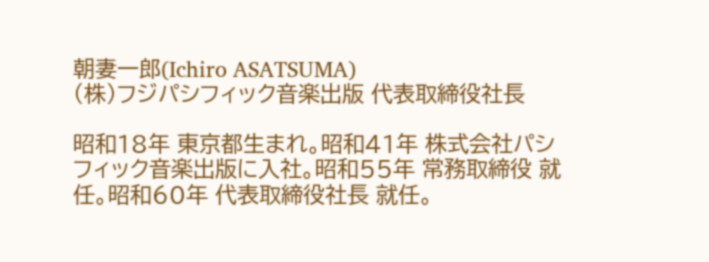朝妻一郎(Ichiro ASATSUMA)
(株)フジパシフィック音楽出版 代表取締役社長

昭和18年 東京都生まれ。昭和41年 株式会社パシフィック音楽出版に入社。昭和55年 常務取締役 就任。昭和60年 代表取締役社長 就任。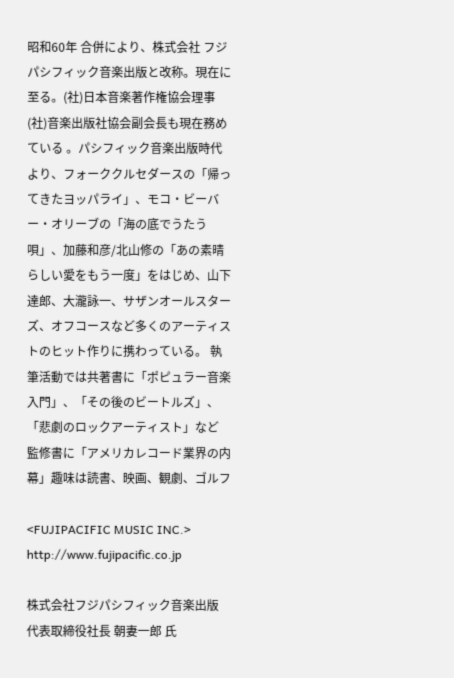昭和60年 合併により、株式会社 フジパシフィック音楽出版と改称。現在に至る。(社)日本音楽著作権協会理事 (社)音楽出版社協会副会長も現在務めている 。パシフィック音楽出版時代より、フォーククルセダースの「帰ってきたヨッパライ」、モコ・ビーバー・オリーブの「海の底でうたう唄」、加藤和彦/北山修の「あの素晴らしい愛をもう一度」をはじめ、山下達郎、大瀧詠一、サザンオールスターズ、オフコースなど多くのアーティストのヒット作りに携わっている。 執筆活動では共著書に「ポピュラー音楽入門」、「その後のビートルズ」、「悲劇のロックアーティスト」など 監修書に「アメリカレコード業界の内幕」趣味は読書、映画、観劇、ゴルフ

<FUJIPACIFIC MUSIC INC.>
http://www.fujipacific.co.jp

株式会社フジパシフィック音楽出版
代表取締役社長 朝妻一郎 氏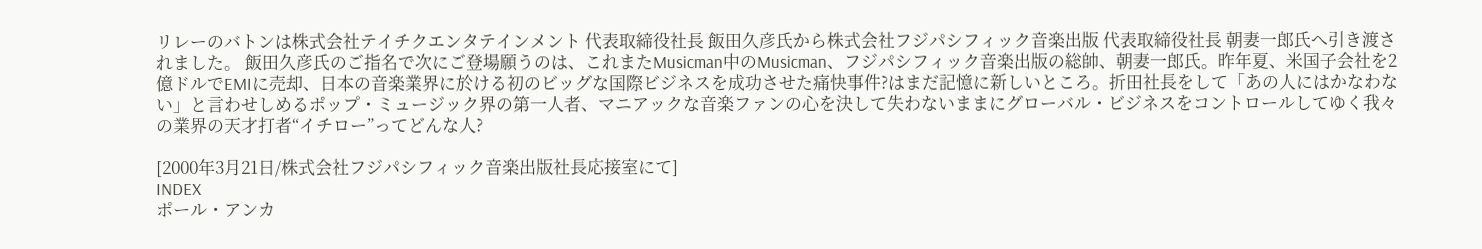リレーのバトンは株式会社テイチクエンタテインメント 代表取締役社長 飯田久彦氏から株式会社フジパシフィック音楽出版 代表取締役社長 朝妻一郎氏へ引き渡されました。 飯田久彦氏のご指名で次にご登場願うのは、これまたMusicman中のMusicman、フジパシフィック音楽出版の総帥、朝妻一郎氏。昨年夏、米国子会社を2億ドルでEMIに売却、日本の音楽業界に於ける初のビッグな国際ビジネスを成功させた痛快事件?はまだ記憶に新しいところ。折田社長をして「あの人にはかなわない」と言わせしめるポップ・ミュージック界の第一人者、マニアックな音楽ファンの心を決して失わないままにグローバル・ビジネスをコントロールしてゆく我々の業界の天才打者“イチロー”ってどんな人?

[2000年3月21日/株式会社フジパシフィック音楽出版社長応接室にて]
INDEX
ポール・アンカ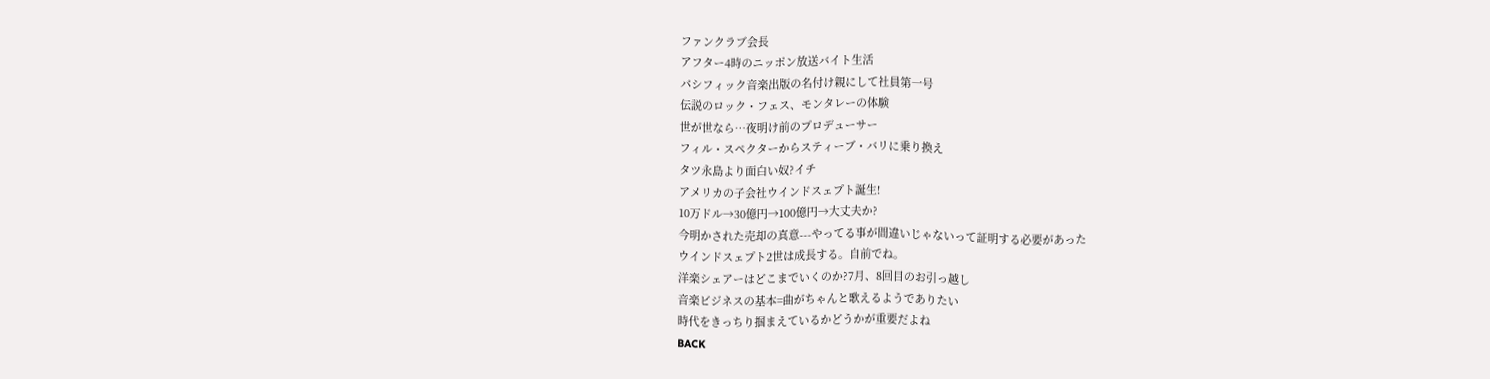ファンクラブ会長
アフター4時のニッポン放送バイト生活
パシフィック音楽出版の名付け親にして社員第一号
伝説のロック・フェス、モンタレーの体験
世が世なら…夜明け前のプロデューサー
フィル・スペクターからスティーブ・バリに乗り換え
タツ永島より面白い奴?イチ
アメリカの子会社ウインドスェプト誕生!
10万ドル→30億円→100億円→大丈夫か?
今明かされた売却の真意---やってる事が間違いじゃないって証明する必要があった
ウインドスェプト2世は成長する。自前でね。
洋楽シェアーはどこまでいくのか?7月、8回目のお引っ越し
音楽ビジネスの基本=曲がちゃんと歌えるようでありたい
時代をきっちり掴まえているかどうかが重要だよね
BACK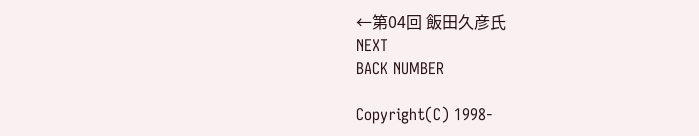←第04回 飯田久彦氏
NEXT
BACK NUMBER

Copyright(C) 1998-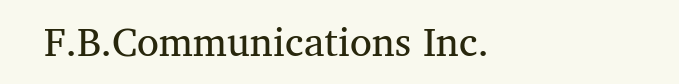F.B.Communications Inc.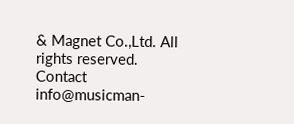& Magnet Co.,Ltd. All rights reserved.
Contact info@musicman-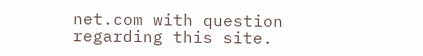net.com with question regarding this site.